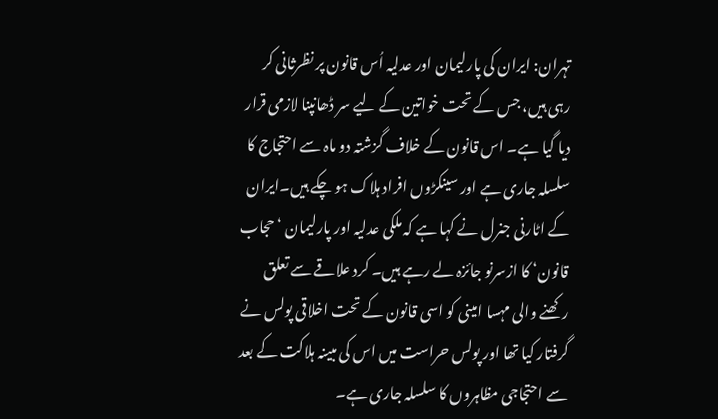تہران: ایران کی پارلیمان اور عدلیہ اُس قانون پر نظرثانی کر رہی ہیں، جس کے تحت خواتین کے لیے سر ڈھانپنا لازمی قرار دیا گیا ہے۔ اس قانون کے خلاف گزشتہ دو ماہ سے احتجاج کا سلسلہ جاری ہے اور سینکڑوں افراد ہلاک ہو چکے ہیں۔ایران کے اٹارنی جنرل نے کہا ہے کہ ملکی عدلیہ اور پارلیمان ‘حجاب قانون‘ کا ازسرنو جائزہ لے رہے ہیں۔ کرد علاقے سے تعلق رکھنے والی مہسا امینی کو اسی قانون کے تحت اخلاقی پولس نے گرفتار کیا تھا اور پولس حراست میں اس کی مبینہ ہلاکت کے بعد سے احتجاجی مظاہروں کا سلسلہ جاری ہے۔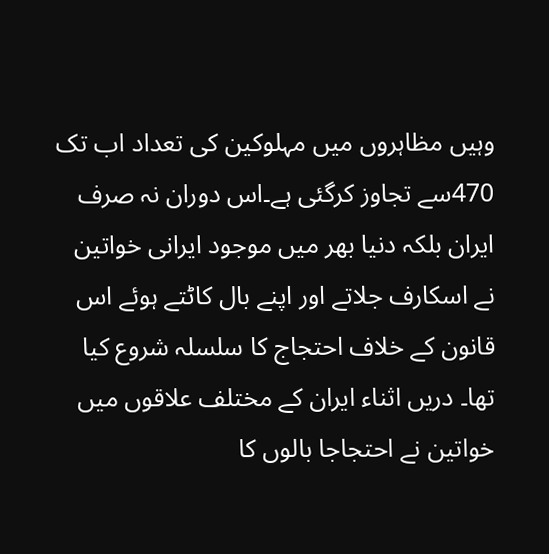وہیں مظاہروں میں مہلوکین کی تعداد اب تک 470سے تجاوز کرگئی ہے۔اس دوران نہ صرف ایران بلکہ دنیا بھر میں موجود ایرانی خواتین نے اسکارف جلاتے اور اپنے بال کاٹتے ہوئے اس قانون کے خلاف احتجاج کا سلسلہ شروع کیا تھا۔ دریں اثناء ایران کے مختلف علاقوں میں خواتین نے احتجاجا بالوں کا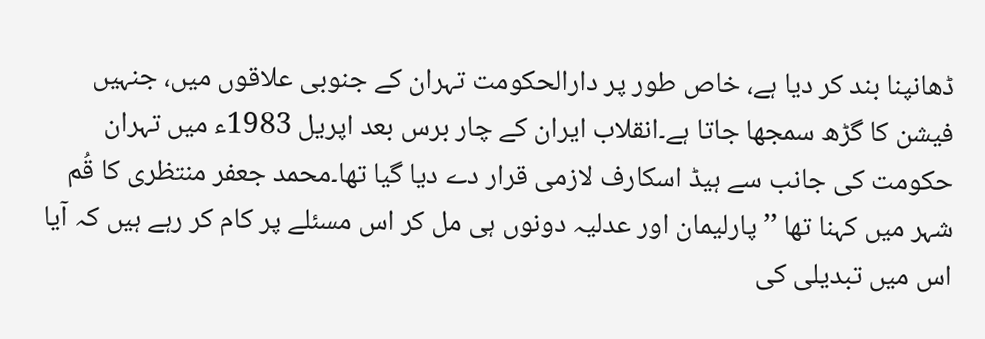ڈھانپنا بند کر دیا ہے، خاص طور پر دارالحکومت تہران کے جنوبی علاقوں میں، جنہیں فیشن کا گڑھ سمجھا جاتا ہے۔انقلاب ایران کے چار برس بعد اپریل 1983ء میں تہران حکومت کی جانب سے ہیڈ اسکارف لازمی قرار دے دیا گیا تھا۔محمد جعفر منتظری کا قُم شہر میں کہنا تھا ’’پارلیمان اور عدلیہ دونوں ہی مل کر اس مسئلے پر کام کر رہے ہیں کہ آیا اس میں تبدیلی کی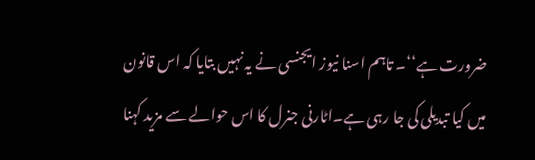ضرورت ہے‘‘۔ تاہم اسنا نیوز ایجنسی نے یہ نہیں بتایا کہ اس قانون میں کیا تبدیلی کی جا رہی ہے۔اٹارنی جنرل کا اس حوالے سے مزید کہنا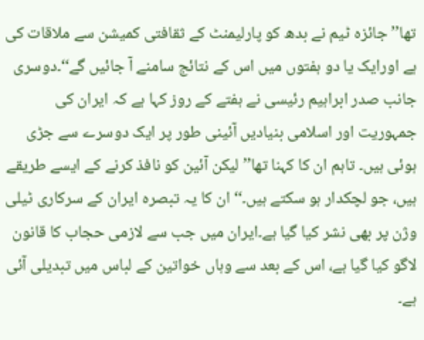تھا’’جائزہ ٹیم نے بدھ کو پارلیمنٹ کے ثقافتی کمیشن سے ملاقات کی ہے اورایک یا دو ہفتوں میں اس کے نتائج سامنے آ جائیں گے‘‘۔دوسری جانب صدر ابراہیم رئیسی نے ہفتے کے روز کہا ہے کہ ایران کی جمہوریت اور اسلامی بنیادیں آئینی طور پر ایک دوسرے سے جڑی ہوئی ہیں۔ تاہم ان کا کہنا تھا’’لیکن آئین کو نافذ کرنے کے ایسے طریقے ہیں، جو لچکدار ہو سکتے ہیں۔‘‘ ان کا یہ تبصرہ ایران کے سرکاری ٹیلی وژن پر بھی نشر کیا گیا ہے۔ایران میں جب سے لازمی حجاب کا قانون لاگو کیا گیا ہے، اس کے بعد سے وہاں خواتین کے لباس میں تبدیلی آئی ہے۔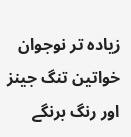زیادہ تر نوجوان خواتین تنگ جینز اور رنگ برنگے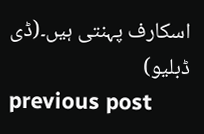اسکارف پہنتی ہیں۔(ڈی ڈبلیو)
previous post